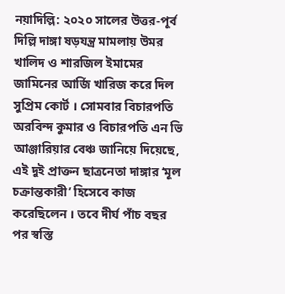নয়াদিল্লি: ২০২০ সালের উত্তর-পূর্ব দিল্লি দাঙ্গা ষড়যন্ত্র মামলায় উমর খালিদ ও শারজিল ইমামের জামিনের আর্জি খারিজ করে দিল সুপ্রিম কোর্ট । সোমবার বিচারপতি অরবিন্দ কুমার ও বিচারপতি এন ভি আঞ্জারিয়ার বেঞ্চ জানিয়ে দিয়েছে, এই দুই প্রাক্তন ছাত্রনেতা দাঙ্গার ‘মূল চক্রান্তকারী’ হিসেবে কাজ করেছিলেন । তবে দীর্ঘ পাঁচ বছর পর স্বস্তি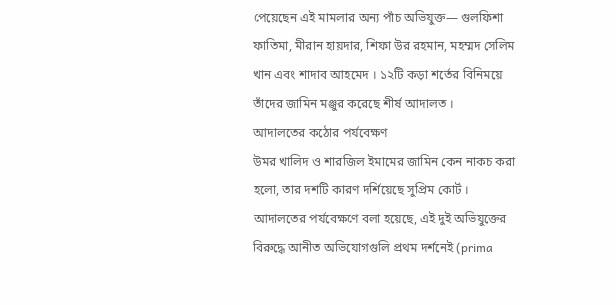পেয়েছেন এই মামলার অন্য পাঁচ অভিযুক্ত— গুলফিশা ফাতিমা, মীরান হায়দার, শিফা উর রহমান, মহম্মদ সেলিম খান এবং শাদাব আহমেদ । ১২টি কড়া শর্তের বিনিময়ে তাঁদের জামিন মঞ্জুর করেছে শীর্ষ আদালত ।
আদালতের কঠোর পর্যবেক্ষণ
উমর খালিদ ও শারজিল ইমামের জামিন কেন নাকচ করা হলো, তার দশটি কারণ দর্শিয়েছে সুপ্রিম কোর্ট । আদালতের পর্যবেক্ষণে বলা হয়েছে, এই দুই অভিযুক্তের বিরুদ্ধে আনীত অভিযোগগুলি প্রথম দর্শনেই (prima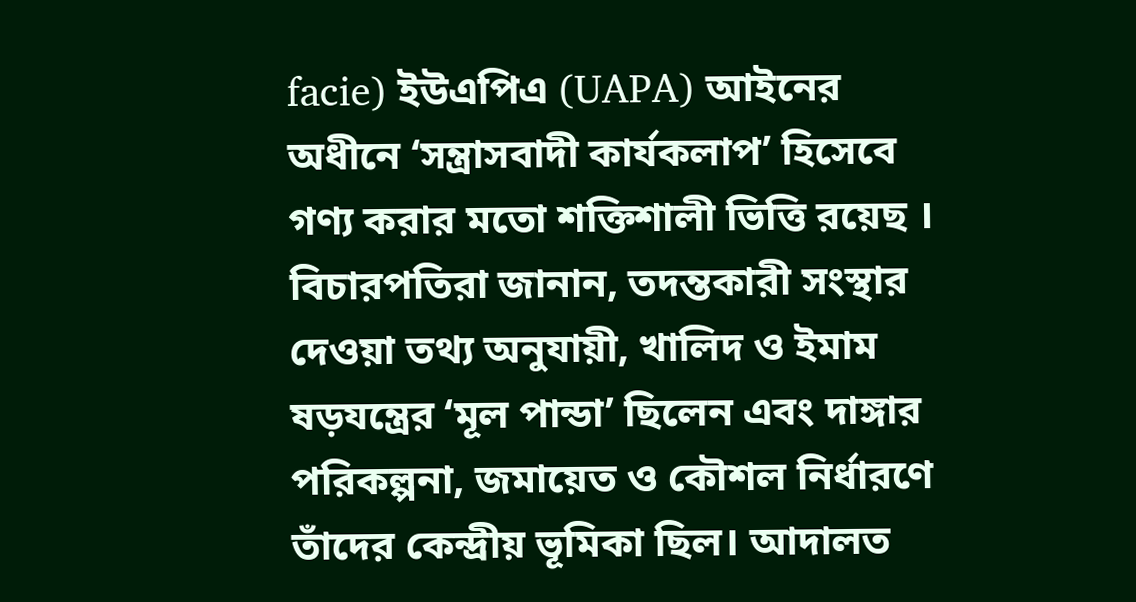facie) ইউএপিএ (UAPA) আইনের অধীনে ‘সন্ত্রাসবাদী কার্যকলাপ’ হিসেবে গণ্য করার মতো শক্তিশালী ভিত্তি রয়েছ । বিচারপতিরা জানান, তদন্তকারী সংস্থার দেওয়া তথ্য অনুযায়ী, খালিদ ও ইমাম ষড়যন্ত্রের ‘মূল পান্ডা’ ছিলেন এবং দাঙ্গার পরিকল্পনা, জমায়েত ও কৌশল নির্ধারণে তাঁদের কেন্দ্রীয় ভূমিকা ছিল। আদালত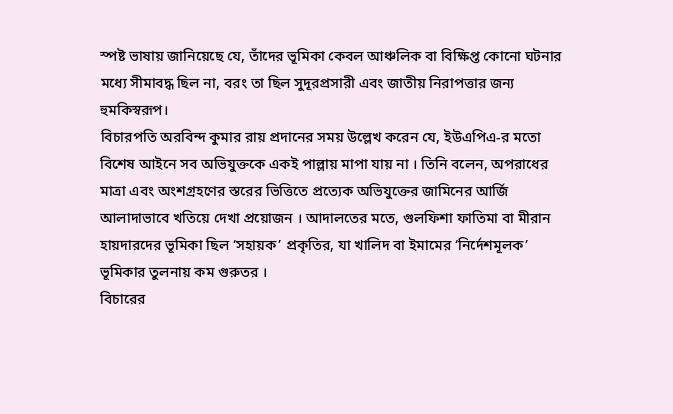স্পষ্ট ভাষায় জানিয়েছে যে, তাঁদের ভূমিকা কেবল আঞ্চলিক বা বিক্ষিপ্ত কোনো ঘটনার মধ্যে সীমাবদ্ধ ছিল না, বরং তা ছিল সুদূরপ্রসারী এবং জাতীয় নিরাপত্তার জন্য হুমকিস্বরূপ।
বিচারপতি অরবিন্দ কুমার রায় প্রদানের সময় উল্লেখ করেন যে, ইউএপিএ-র মতো বিশেষ আইনে সব অভিযুক্তকে একই পাল্লায় মাপা যায় না । তিনি বলেন, অপরাধের মাত্রা এবং অংশগ্রহণের স্তরের ভিত্তিতে প্রত্যেক অভিযুক্তের জামিনের আর্জি আলাদাভাবে খতিয়ে দেখা প্রয়োজন । আদালতের মতে, গুলফিশা ফাতিমা বা মীরান হায়দারদের ভূমিকা ছিল ‘সহায়ক’ প্রকৃতির, যা খালিদ বা ইমামের ‘নির্দেশমূলক’ ভূমিকার তুলনায় কম গুরুতর ।
বিচারের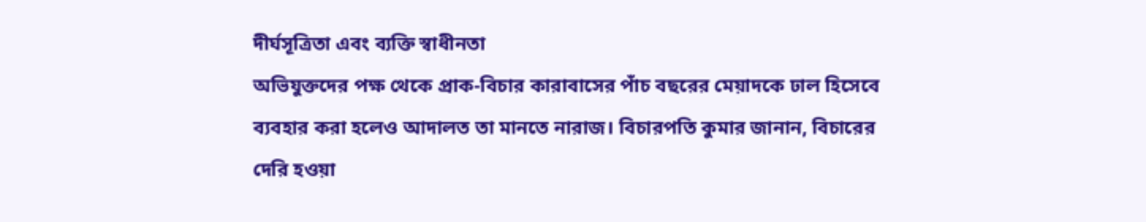দীর্ঘসূত্রিতা এবং ব্যক্তি স্বাধীনতা
অভিযুক্তদের পক্ষ থেকে প্রাক-বিচার কারাবাসের পাঁচ বছরের মেয়াদকে ঢাল হিসেবে ব্যবহার করা হলেও আদালত তা মানতে নারাজ। বিচারপতি কুমার জানান, বিচারের দেরি হওয়া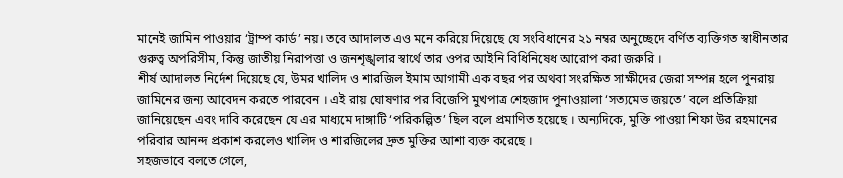মানেই জামিন পাওয়ার ‘ট্রাম্প কার্ড’ নয়। তবে আদালত এও মনে করিয়ে দিয়েছে যে সংবিধানের ২১ নম্বর অনুচ্ছেদে বর্ণিত ব্যক্তিগত স্বাধীনতার গুরুত্ব অপরিসীম, কিন্তু জাতীয় নিরাপত্তা ও জনশৃঙ্খলার স্বার্থে তার ওপর আইনি বিধিনিষেধ আরোপ করা জরুরি ।
শীর্ষ আদালত নির্দেশ দিয়েছে যে, উমর খালিদ ও শারজিল ইমাম আগামী এক বছর পর অথবা সংরক্ষিত সাক্ষীদের জেরা সম্পন্ন হলে পুনরায় জামিনের জন্য আবেদন করতে পারবেন । এই রায় ঘোষণার পর বিজেপি মুখপাত্র শেহজাদ পুনাওয়ালা ‘সত্যমেভ জয়তে’ বলে প্রতিক্রিয়া জানিয়েছেন এবং দাবি করেছেন যে এর মাধ্যমে দাঙ্গাটি ‘পরিকল্পিত’ ছিল বলে প্রমাণিত হয়েছে । অন্যদিকে, মুক্তি পাওয়া শিফা উর রহমানের পরিবার আনন্দ প্রকাশ করলেও খালিদ ও শারজিলের দ্রুত মুক্তির আশা ব্যক্ত করেছে ।
সহজভাবে বলতে গেলে,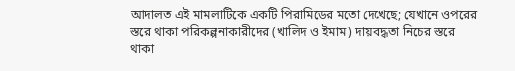আদালত এই মামলাটিকে একটি পিরামিডের মতো দেখেছে; যেখানে ওপরের স্তরে থাকা পরিকল্পনাকারীদের (খালিদ ও ইমাম) দায়বদ্ধতা নিচের স্তরে থাকা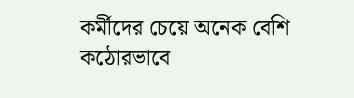কর্মীদের চেয়ে অনেক বেশি কঠোরভাবে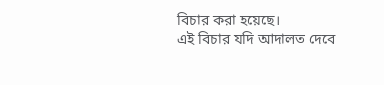বিচার করা হয়েছে।
এই বিচার যদি আদালত দেবে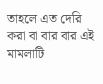তাহলে এত দেরি করা বা বার বার এই মামলাটি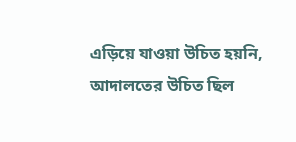এড়িয়ে যাওয়া উচিত হয়নি, আদালতের উচিত ছিল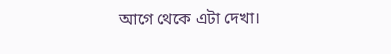আগে থেকে এটা দেখা।